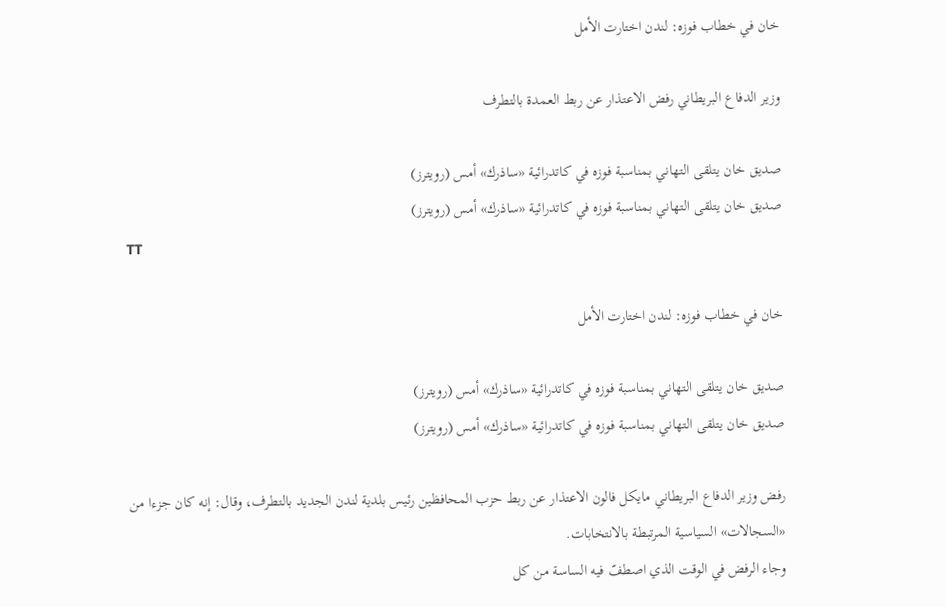خان في خطاب فوزه: لندن اختارت الأمل

وزير الدفاع البريطاني رفض الاعتذار عن ربط العمدة بالتطرف

صديق خان يتلقى التهاني بمناسبة فوزه في كاتدرائية «ساذرك» أمس (رويترز)
صديق خان يتلقى التهاني بمناسبة فوزه في كاتدرائية «ساذرك» أمس (رويترز)
TT

خان في خطاب فوزه: لندن اختارت الأمل

صديق خان يتلقى التهاني بمناسبة فوزه في كاتدرائية «ساذرك» أمس (رويترز)
صديق خان يتلقى التهاني بمناسبة فوزه في كاتدرائية «ساذرك» أمس (رويترز)

رفض وزير الدفاع البريطاني مايكل فالون الاعتذار عن ربط حزب المحافظين رئيس بلدية لندن الجديد بالتطرف، وقال: إنه كان جزءا من «السجالات» السياسية المرتبطة بالانتخابات.
وجاء الرفض في الوقت الذي اصطفّ فيه الساسة من كل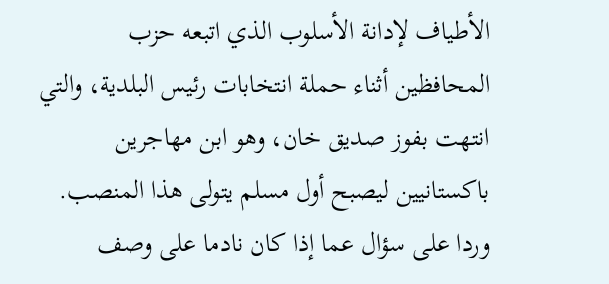الأطياف لإدانة الأسلوب الذي اتبعه حزب المحافظين أثناء حملة انتخابات رئيس البلدية، والتي انتهت بفوز صديق خان، وهو ابن مهاجرين باكستانيين ليصبح أول مسلم يتولى هذا المنصب.
وردا على سؤال عما إذا كان نادما على وصف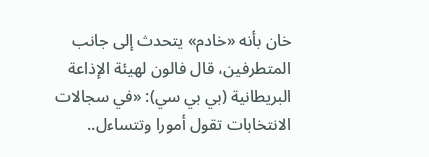خان بأنه «خادم» يتحدث إلى جانب المتطرفين، قال فالون لهيئة الإذاعة البريطانية (بي بي سي): «في سجالات الانتخابات تقول أمورا وتتساءل..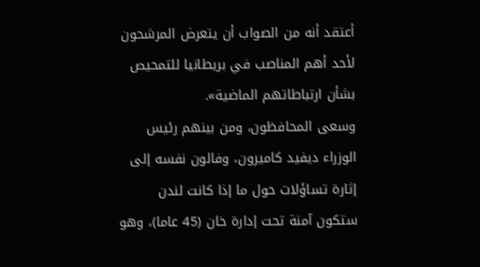أعتقد أنه من الصواب أن يتعرض المرشحون لأحد أهم المناصب في بريطانيا للتمحيص بشأن ارتباطاتهم الماضية».
وسعى المحافظون، ومن بينهم رئيس الوزراء ديفيد كاميرون، وفالون نفسه إلى إثارة تساؤلات حول ما إذا كانت لندن ستكون آمنة تحت إدارة خان (45 عاما)، وهو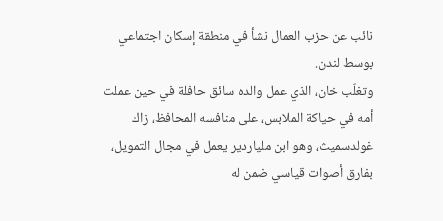نائب عن حزب العمال نشأ في منطقة إسكان اجتماعي بوسط لندن.
وتغلّب خان، الذي عمل والده سائق حافلة في حين عملت أمه في حياكة الملابس، على منافسه المحافظ، زاك غولدسميث، وهو ابن ملياردير يعمل في مجال التمويل، بفارق أصوات قياسي ضمن له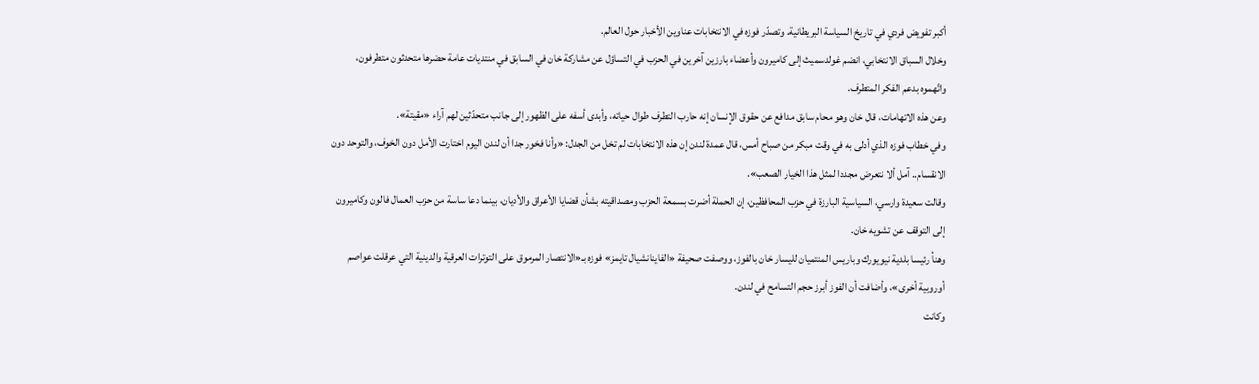أكبر تفويض فردي في تاريخ السياسة البريطانية. وتصدّر فوزه في الانتخابات عناوين الأخبار حول العالم.
وخلال السباق الانتخابي، انضم غولدسميث إلى كاميرون وأعضاء بارزين آخرين في الحزب في التساؤل عن مشاركة خان في السابق في منتديات عامة حضرها متحدثون متطرفون، واتّهموه بدعم الفكر المتطرف.
وعن هذه الاتهامات، قال خان وهو محام سابق مدافع عن حقوق الإنسان إنه حارب التطرف طوال حياته، وأبدى أسفه على الظهور إلى جانب متحدّثين لهم آراء «مقيتة».
وفي خطاب فوزه الذي أدلى به في وقت مبكر من صباح أمس، قال عمدة لندن إن هذه الانتخابات لم تخل من الجدل: «وأنا فخور جدا أن لندن اليوم اختارت الأمل دون الخوف، والتوحد دون الانقسام.. آمل ألا نتعرض مجددا لمثل هذا الخيار الصعب».
وقالت سعيدة وارسي، السياسية البارزة في حزب المحافظين، إن الحملة أضرت بسمعة الحزب ومصداقيته بشأن قضايا الأعراق والأديان، بينما دعا ساسة من حزب العمال فالون وكاميرون إلى التوقف عن تشويه خان.
وهنأ رئيسا بلدية نيويورك وباريس المنتميان لليسار خان بالفوز، ووصفت صحيفة «الفاينانشيال تايمز» فوزه بـ«الانتصار المرموق على التوترات العرقية والدينية التي عرقلت عواصم أوروبية أخرى»، وأضافت أن الفوز أبرز حجم التسامح في لندن.
وكانت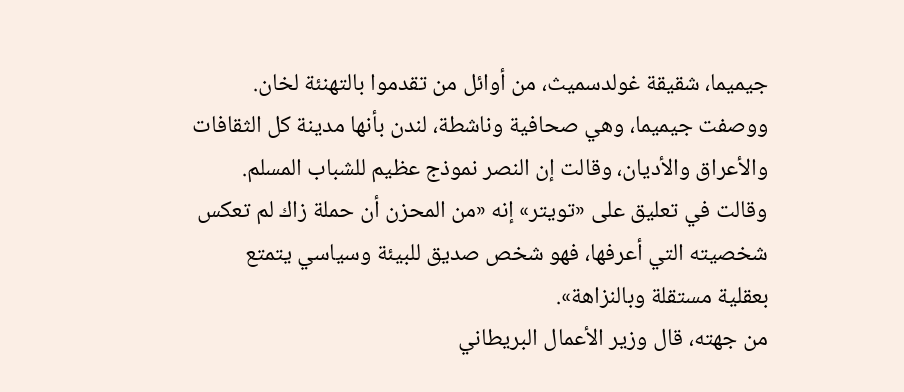جيميما، شقيقة غولدسميث، من أوائل من تقدموا بالتهنئة لخان. ووصفت جيميما، وهي صحافية وناشطة، لندن بأنها مدينة كل الثقافات والأعراق والأديان، وقالت إن النصر نموذج عظيم للشباب المسلم.
وقالت في تعليق على «تويتر» إنه «من المحزن أن حملة زاك لم تعكس شخصيته التي أعرفها، فهو شخص صديق للبيئة وسياسي يتمتع بعقلية مستقلة وبالنزاهة».
من جهته، قال وزير الأعمال البريطاني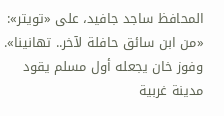المحافظ ساجد جافيد، على «تويتر»: «من ابن سائق حافلة لآخر.. تهانينا».
وفوز خان يجعله أول مسلم يقود مدينة غربية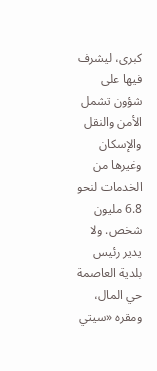كبرى، ليشرف فيها على شؤون تشمل الأمن والنقل والإسكان وغيرها من الخدمات لنحو 6.8 مليون شخص. ولا يدير رئيس بلدية العاصمة حي المال، ومقره «سيتي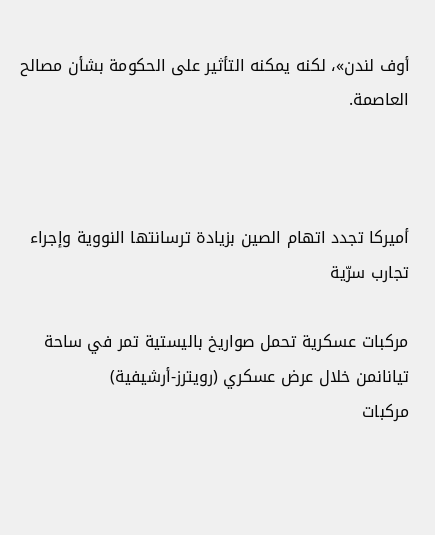أوف لندن»، لكنه يمكنه التأثير على الحكومة بشأن مصالح العاصمة.



أميركا تجدد اتهام الصين بزيادة ترسانتها النووية وإجراء تجارب سرّية

مركبات عسكرية تحمل صواريخ باليستية تمر في ساحة تيانانمن خلال عرض عسكري (رويترز-أرشيفية)
مركبات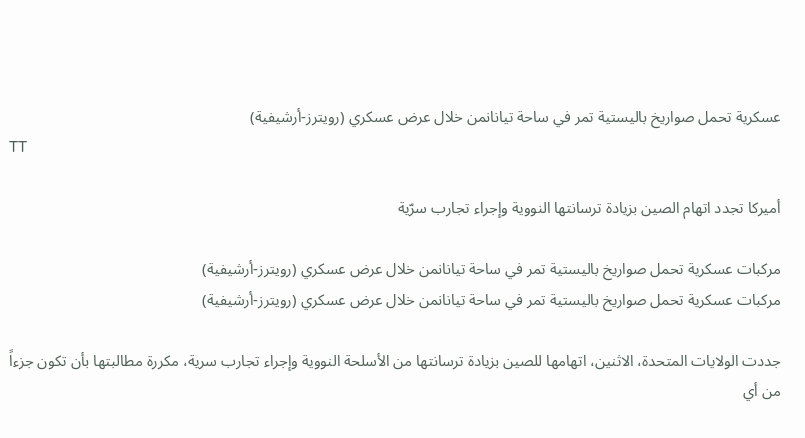عسكرية تحمل صواريخ باليستية تمر في ساحة تيانانمن خلال عرض عسكري (رويترز-أرشيفية)
TT

أميركا تجدد اتهام الصين بزيادة ترسانتها النووية وإجراء تجارب سرّية

مركبات عسكرية تحمل صواريخ باليستية تمر في ساحة تيانانمن خلال عرض عسكري (رويترز-أرشيفية)
مركبات عسكرية تحمل صواريخ باليستية تمر في ساحة تيانانمن خلال عرض عسكري (رويترز-أرشيفية)

جددت الولايات المتحدة، الاثنين، اتهامها للصين بزيادة ترسانتها من الأسلحة النووية وإجراء تجارب سرية، مكررة مطالبتها بأن تكون جزءاً من أي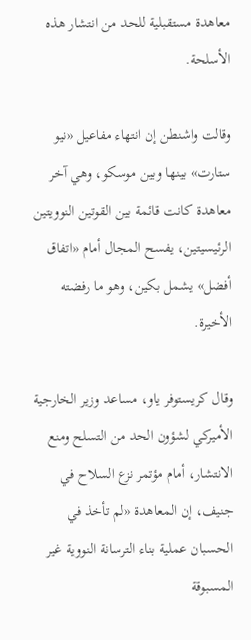معاهدة مستقبلية للحد من انتشار هذه الأسلحة.

وقالت واشنطن إن انتهاء مفاعيل «نيو ستارت» بينها وبين موسكو، وهي آخر معاهدة كانت قائمة بين القوتين النوويتين الرئيسيتين، يفسح المجال أمام «اتفاق أفضل» يشمل بكين، وهو ما رفضته الأخيرة.

وقال كريستوفر ياو، مساعد وزير الخارجية الأميركي لشؤون الحد من التسلح ومنع الانتشار، أمام مؤتمر نزع السلاح في جنيف، إن المعاهدة «لم تأخذ في الحسبان عملية بناء الترسانة النووية غير المسبوقة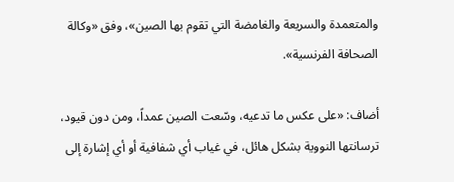والمتعمدة والسريعة والغامضة التي تقوم بها الصين»، وفق «وكالة الصحافة الفرنسية».

أضاف: «على عكس ما تدعيه، وسّعت الصين عمداً، ومن دون قيود، ترسانتها النووية بشكل هائل، في غياب أي شفافية أو أي إشارة إلى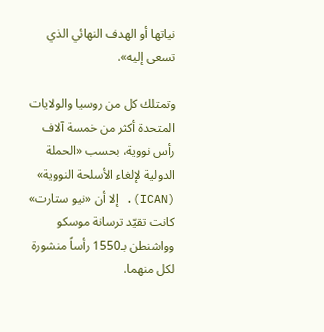نياتها أو الهدف النهائي الذي تسعى إليه».

وتمتلك كل من روسيا والولايات المتحدة أكثر من خمسة آلاف رأس نووية، بحسب «الحملة الدولية لإلغاء الأسلحة النووية» (ICAN). إلا أن «نيو ستارت» كانت تقيّد ترسانة موسكو وواشنطن بـ1550 رأساً منشورة لكل منهما.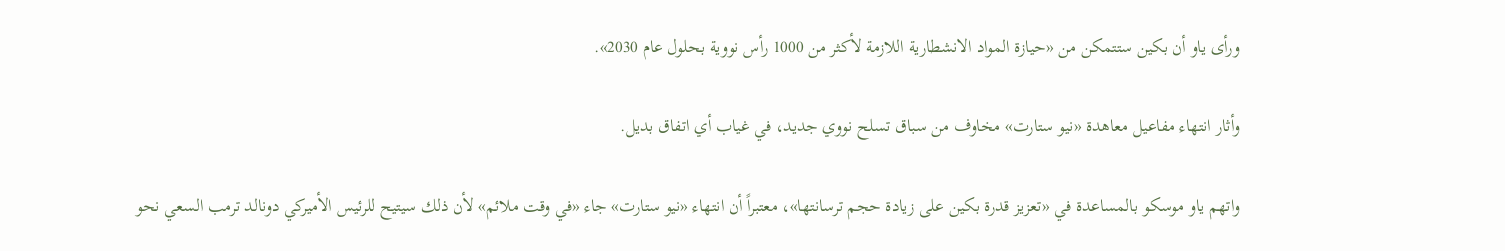ورأى ياو أن بكين ستتمكن من «حيازة المواد الانشطارية اللازمة لأكثر من 1000 رأس نووية بحلول عام 2030».

وأثار انتهاء مفاعيل معاهدة «نيو ستارت» مخاوف من سباق تسلح نووي جديد، في غياب أي اتفاق بديل.

واتهم ياو موسكو بالمساعدة في «تعزيز قدرة بكين على زيادة حجم ترسانتها»، معتبراً أن انتهاء «نيو ستارت» جاء «في وقت ملائم» لأن ذلك سيتيح للرئيس الأميركي دونالد ترمب السعي نحو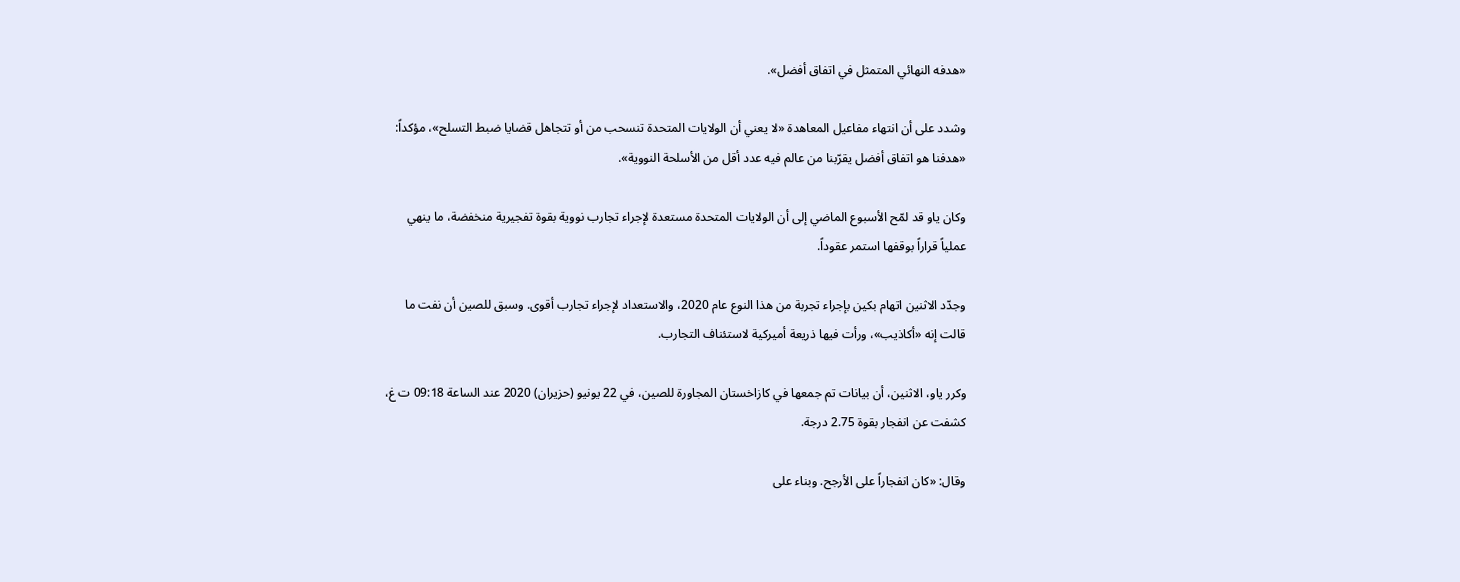«هدفه النهائي المتمثل في اتفاق أفضل».

وشدد على أن انتهاء مفاعيل المعاهدة «لا يعني أن الولايات المتحدة تنسحب من أو تتجاهل قضايا ضبط التسلح»، مؤكداً: «هدفنا هو اتفاق أفضل يقرّبنا من عالم فيه عدد أقل من الأسلحة النووية».

وكان ياو قد لمّح الأسبوع الماضي إلى أن الولايات المتحدة مستعدة لإجراء تجارب نووية بقوة تفجيرية منخفضة، ما ينهي عملياً قراراً بوقفها استمر عقوداً.

وجدّد الاثنين اتهام بكين بإجراء تجربة من هذا النوع عام 2020، والاستعداد لإجراء تجارب أقوى. وسبق للصين أن نفت ما قالت إنه «أكاذيب»، ورأت فيها ذريعة أميركية لاستئناف التجارب.

وكرر ياو، الاثنين، أن بيانات تم جمعها في كازاخستان المجاورة للصين، في 22 يونيو (حزيران) 2020 عند الساعة 09:18 ت غ، كشفت عن انفجار بقوة 2.75 درجة.

وقال: «كان انفجاراً على الأرجح. وبناء على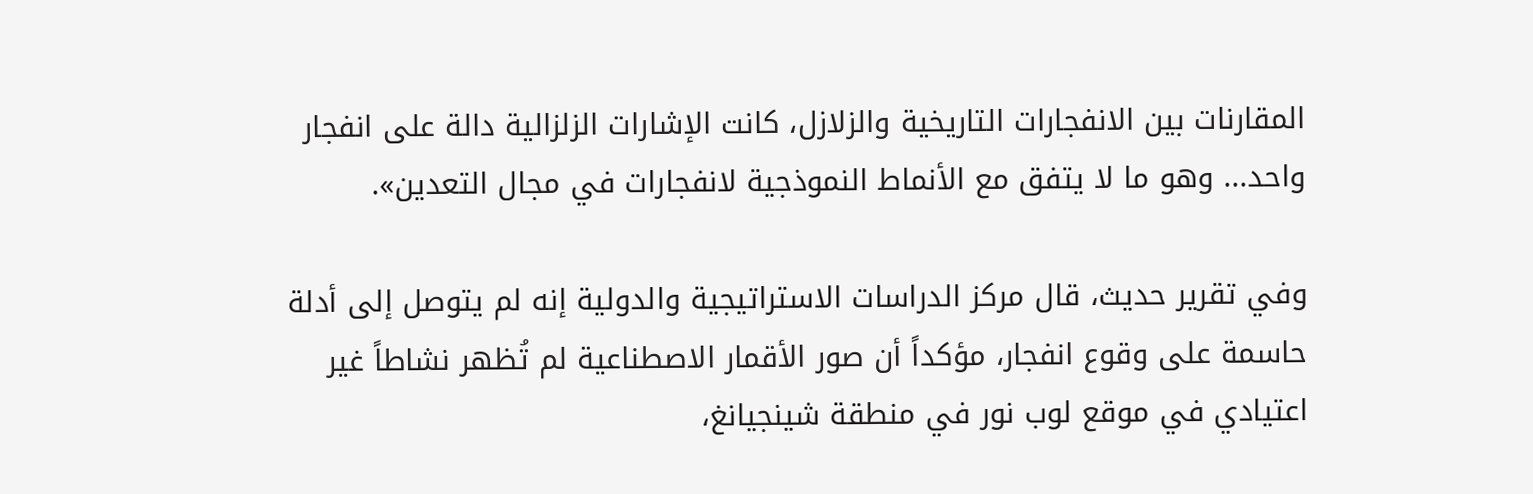المقارنات بين الانفجارات التاريخية والزلازل، كانت الإشارات الزلزالية دالة على انفجار واحد... وهو ما لا يتفق مع الأنماط النموذجية لانفجارات في مجال التعدين».

وفي تقرير حديث، قال مركز الدراسات الاستراتيجية والدولية إنه لم يتوصل إلى أدلة حاسمة على وقوع انفجار، مؤكداً أن صور الأقمار الاصطناعية لم تُظهر نشاطاً غير اعتيادي في موقع لوب نور في منطقة شينجيانغ،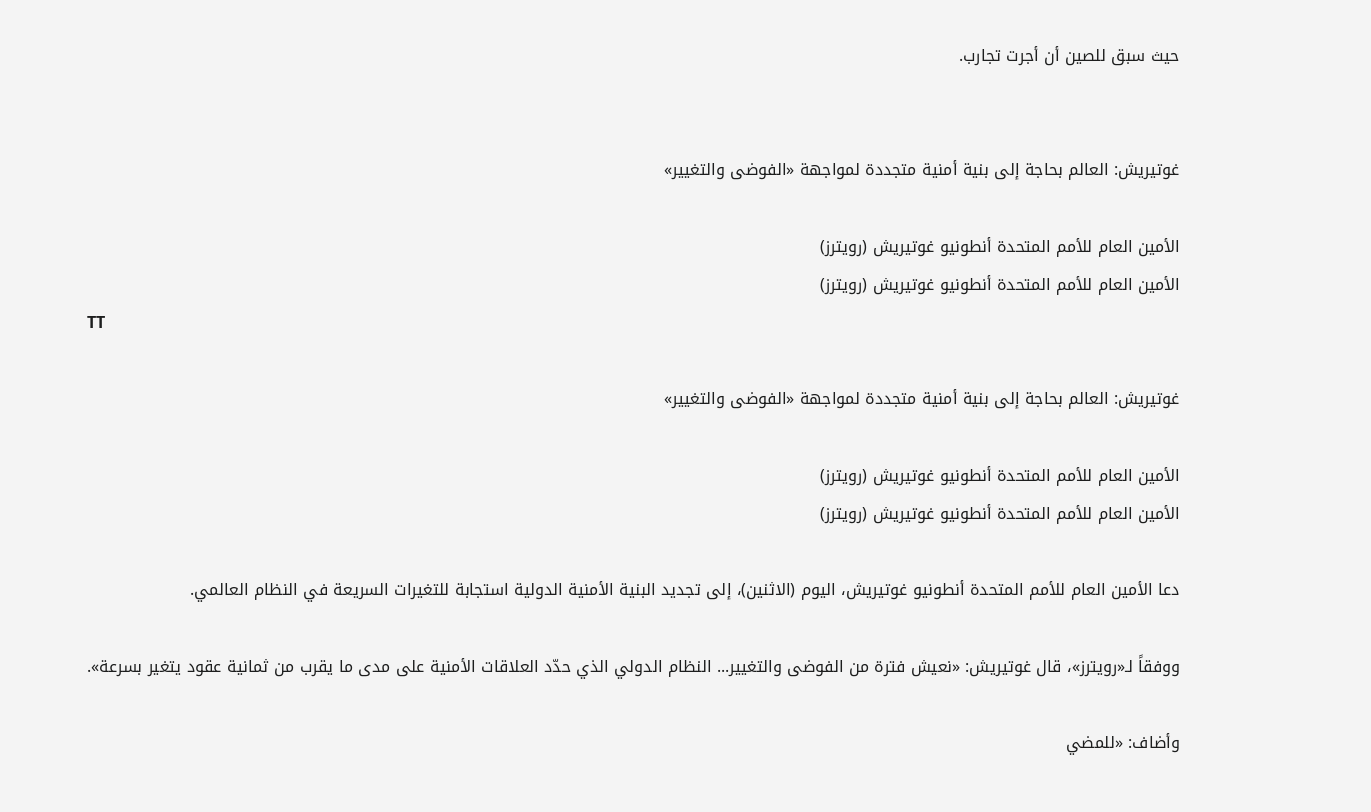حيث سبق للصين أن أجرت تجارب.


غوتيريش: العالم بحاجة إلى بنية أمنية متجددة لمواجهة «الفوضى والتغيير»

الأمين العام للأمم المتحدة أنطونيو غوتيريش (رويترز)
الأمين العام للأمم المتحدة أنطونيو غوتيريش (رويترز)
TT

غوتيريش: العالم بحاجة إلى بنية أمنية متجددة لمواجهة «الفوضى والتغيير»

الأمين العام للأمم المتحدة أنطونيو غوتيريش (رويترز)
الأمين العام للأمم المتحدة أنطونيو غوتيريش (رويترز)

دعا الأمين العام للأمم المتحدة أنطونيو غوتيريش، اليوم (الاثنين)، إلى تجديد ‌البنية الأمنية الدولية ‌استجابة للتغيرات ‌السريعة في النظام العالمي.

ووفقاً لـ«رويترز»، قال غوتيريش: «نعيش فترة من الفوضى والتغيير... النظام الدولي الذي حدّد ‌العلاقات ‌الأمنية على ‌مدى ما ‌يقرب من ثمانية عقود يتغير بسرعة».

وأضاف: «للمضي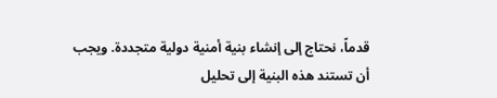قدماً، ‌نحتاج إلى إنشاء بنية أمنية دولية متجددة. ويجب أن تستند هذه البنية إلى تحليل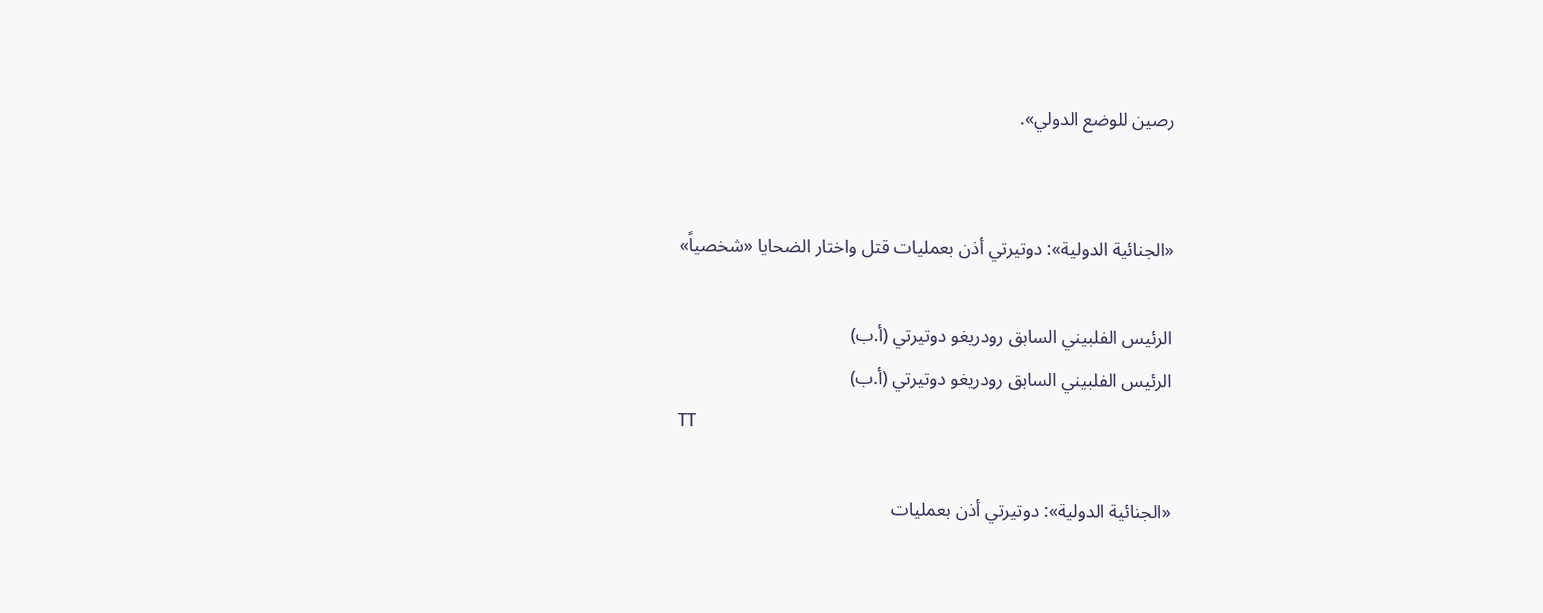رصين للوضع الدولي».


«الجنائية الدولية»: دوتيرتي أذن بعمليات قتل واختار الضحايا «شخصياً»

الرئيس الفلبيني السابق رودريغو دوتيرتي (أ.ب)
الرئيس الفلبيني السابق رودريغو دوتيرتي (أ.ب)
TT

«الجنائية الدولية»: دوتيرتي أذن بعمليات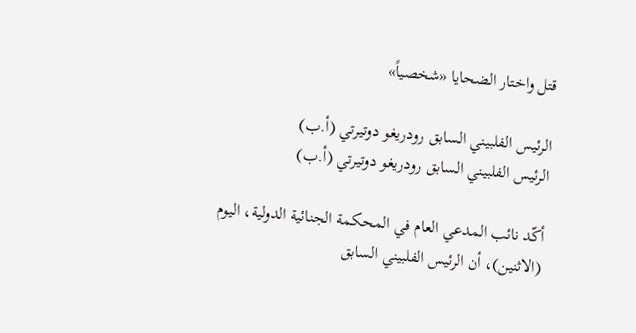قتل واختار الضحايا «شخصياً»

الرئيس الفلبيني السابق رودريغو دوتيرتي (أ.ب)
الرئيس الفلبيني السابق رودريغو دوتيرتي (أ.ب)

أكّد نائب المدعي العام في المحكمة الجنائية الدولية، اليوم (الاثنين)، أن الرئيس الفلبيني السابق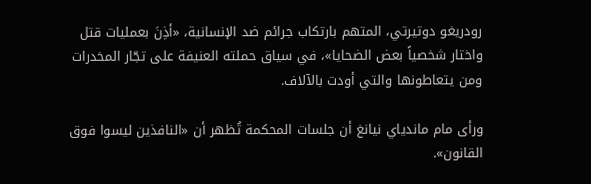رودريغو دوتيرتي، المتهم بارتكاب جرائم ضد الإنسانية، «أذِنَ بعمليات قتل واختار شخصياً بعض الضحايا»، في سياق حملته العنيفة على تجّار المخدرات ومن يتعاطونها والتي أودت بالآلاف.

ورأى مام ماندياي نيانغ أن جلسات المحكمة تُظهر أن «النافذين ليسوا فوق القانون».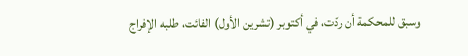وسبق للمحكمة أن ردّت، في أكتوبر (تشرين الأول) الفائت، طلبه الإفراج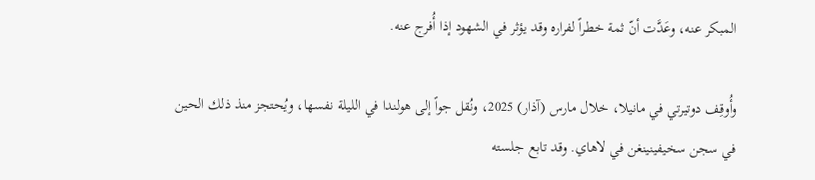المبكر عنه، وعَدَّت أنّ ثمة خطراً لفراره وقد يؤثر في الشهود إذا أُفرج عنه.

وأُوقِف دوتيرتي في مانيلا، خلال مارس (آذار) 2025، ونُقل جواً إلى هولندا في الليلة نفسها، ويُحتجز منذ ذلك الحين في سجن سخيفينينغن في لاهاي. وقد تابع جلسته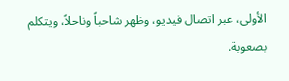الأولى، عبر اتصال فيديو، وظهر شاحباً وناحلاً، ويتكلم بصعوبة.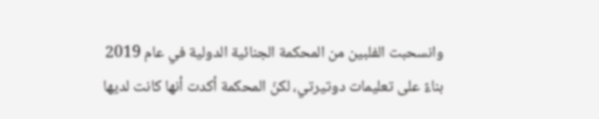وانسحبت الفلبين من المحكمة الجنائية الدولية في عام 2019 بناءً على تعليمات دوتيرتي، لكنّ المحكمة أكدت أنها كانت لديها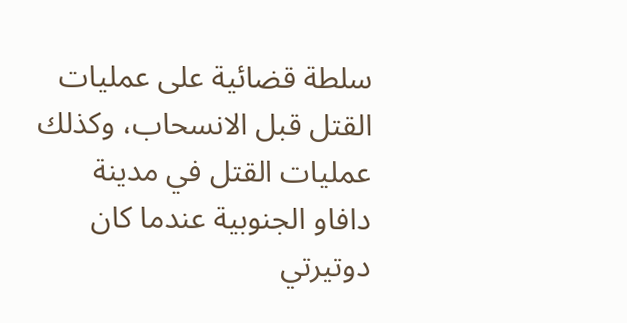سلطة قضائية على عمليات القتل قبل الانسحاب، وكذلك عمليات القتل في مدينة دافاو الجنوبية عندما كان دوتيرتي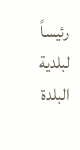رئيساً لبلدية البلدة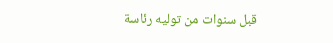قبل سنوات من توليه رئاسة